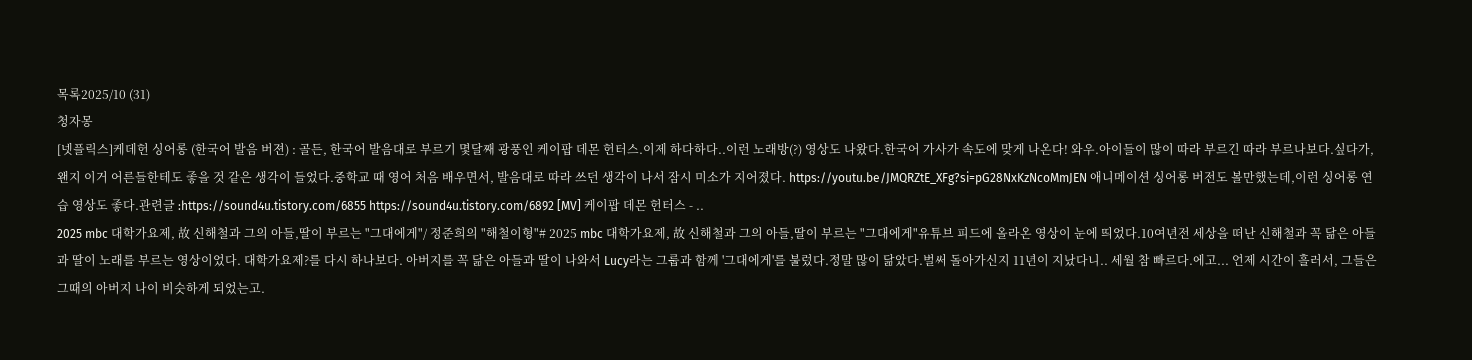목록2025/10 (31)
청자몽
[넷플릭스]케데헌 싱어롱 (한국어 발음 버젼) : 골든, 한국어 발음대로 부르기 몇달째 광풍인 케이팝 데몬 헌터스.이제 하다하다..이런 노래방(?) 영상도 나왔다.한국어 가사가 속도에 맞게 나온다! 와우.아이들이 많이 따라 부르긴 따라 부르나보다.싶다가, 왠지 이거 어른들한테도 좋을 것 같은 생각이 들었다.중학교 때 영어 처음 배우면서, 발음대로 따라 쓰던 생각이 나서 잠시 미소가 지어졌다. https://youtu.be/JMQRZtE_XFg?si=pG28NxKzNcoMmJEN 애니메이션 싱어롱 버전도 볼만했는데,이런 싱어롱 연습 영상도 좋다.관련글 :https://sound4u.tistory.com/6855 https://sound4u.tistory.com/6892 [MV] 케이팝 데몬 헌터스 - ..
2025 mbc 대학가요제, 故 신해철과 그의 아들,딸이 부르는 "그대에게"/ 정준희의 "해철이형"# 2025 mbc 대학가요제, 故 신해철과 그의 아들,딸이 부르는 "그대에게"유튜브 피드에 올라온 영상이 눈에 띄었다.10여년전 세상을 떠난 신해철과 꼭 닮은 아들과 딸이 노래를 부르는 영상이었다. 대학가요제?를 다시 하나보다. 아버지를 꼭 닮은 아들과 딸이 나와서 Lucy라는 그룹과 함께 '그대에게'를 불렀다.정말 많이 닮았다.벌써 돌아가신지 11년이 지났다니.. 세월 참 빠르다.에고... 언제 시간이 흘러서, 그들은 그때의 아버지 나이 비슷하게 되었는고.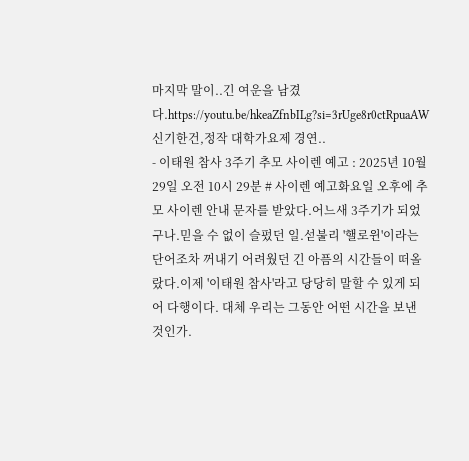마지막 말이..긴 여운을 남겼다.https://youtu.be/hkeaZfnbILg?si=3rUge8r0ctRpuaAW 신기한건,정작 대학가요제 경연..
- 이태원 참사 3주기 추모 사이렌 예고 : 2025년 10월 29일 오전 10시 29분 # 사이렌 예고화요일 오후에 추모 사이렌 안내 문자를 받았다.어느새 3주기가 되었구나.믿을 수 없이 슬펐던 일.섣불리 '핼로윈'이라는 단어조차 꺼내기 어려웠던 긴 아픔의 시간들이 떠올랐다.이제 '이태원 참사'라고 당당히 말할 수 있게 되어 다행이다. 대체 우리는 그동안 어떤 시간을 보낸 것인가.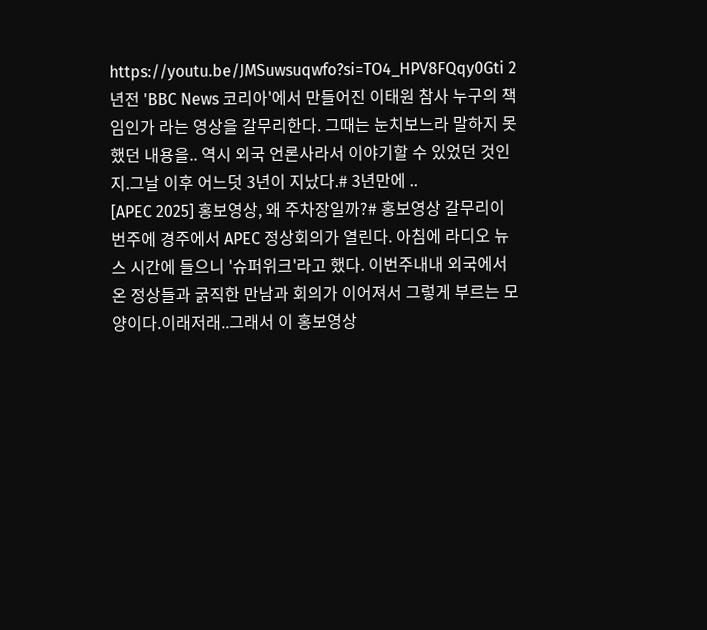https://youtu.be/JMSuwsuqwfo?si=TO4_HPV8FQqy0Gti 2년전 'BBC News 코리아'에서 만들어진 이태원 참사 누구의 책임인가 라는 영상을 갈무리한다. 그때는 눈치보느라 말하지 못했던 내용을.. 역시 외국 언론사라서 이야기할 수 있었던 것인지.그날 이후 어느덧 3년이 지났다.# 3년만에 ..
[APEC 2025] 홍보영상, 왜 주차장일까?# 홍보영상 갈무리이번주에 경주에서 APEC 정상회의가 열린다. 아침에 라디오 뉴스 시간에 들으니 '슈퍼위크'라고 했다. 이번주내내 외국에서 온 정상들과 굵직한 만남과 회의가 이어져서 그렇게 부르는 모양이다.이래저래..그래서 이 홍보영상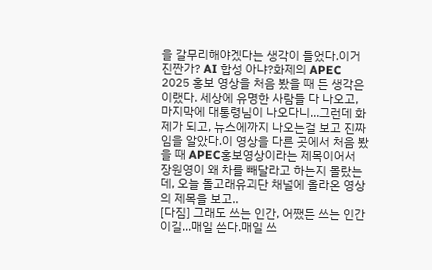을 갈무리해야겠다는 생각이 들었다.이거 진짠가? AI 합성 아냐?화제의 APEC 2025 홍보 영상을 처음 봤을 때 든 생각은 이랬다. 세상에 유명한 사람들 다 나오고, 마지막에 대통령님이 나오다니...그런데 화제가 되고, 뉴스에까지 나오는걸 보고 진짜임을 알았다.이 영상을 다른 곳에서 처음 봤을 때 APEC홍보영상이라는 제목이어서 장원영이 왜 차를 빼달라고 하는지 몰랐는데, 오늘 돌고래유괴단 채널에 올라온 영상의 제목을 보고..
[다짐] 그래도 쓰는 인간, 어쨌든 쓰는 인간이길...매일 쓴다.매일 쓰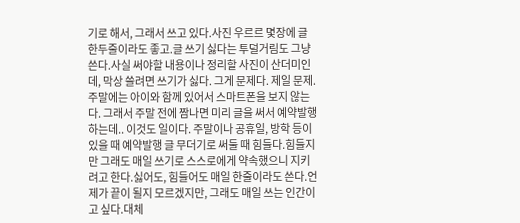기로 해서, 그래서 쓰고 있다.사진 우르르 몇장에 글 한두줄이라도 좋고.글 쓰기 싫다는 투덜거림도 그냥 쓴다.사실 써야할 내용이나 정리할 사진이 산더미인데, 막상 쓸려면 쓰기가 싫다. 그게 문제다. 제일 문제. 주말에는 아이와 함께 있어서 스마트폰을 보지 않는다. 그래서 주말 전에 짬나면 미리 글을 써서 예약발행하는데.. 이것도 일이다. 주말이나 공휴일, 방학 등이 있을 때 예약발행 글 무더기로 써둘 때 힘들다.힘들지만 그래도 매일 쓰기로 스스로에게 약속했으니 지키려고 한다.싫어도, 힘들어도 매일 한줄이라도 쓴다.언제가 끝이 될지 모르겠지만, 그래도 매일 쓰는 인간이고 싶다.대체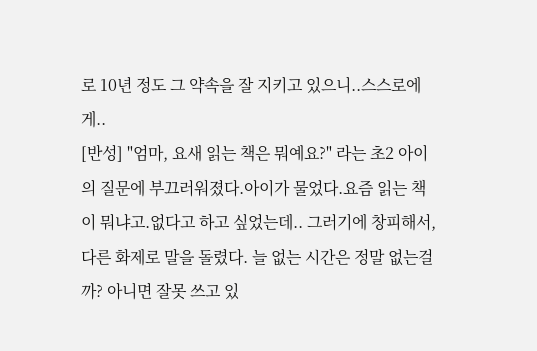로 10년 정도 그 약속을 잘 지키고 있으니..스스로에게..
[반성] "엄마, 요새 읽는 책은 뭐예요?" 라는 초2 아이의 질문에 부끄러워졌다.아이가 물었다.요즘 읽는 책이 뭐냐고.없다고 하고 싶었는데.. 그러기에 창피해서, 다른 화제로 말을 돌렸다. 늘 없는 시간은 정말 없는걸까? 아니면 잘못 쓰고 있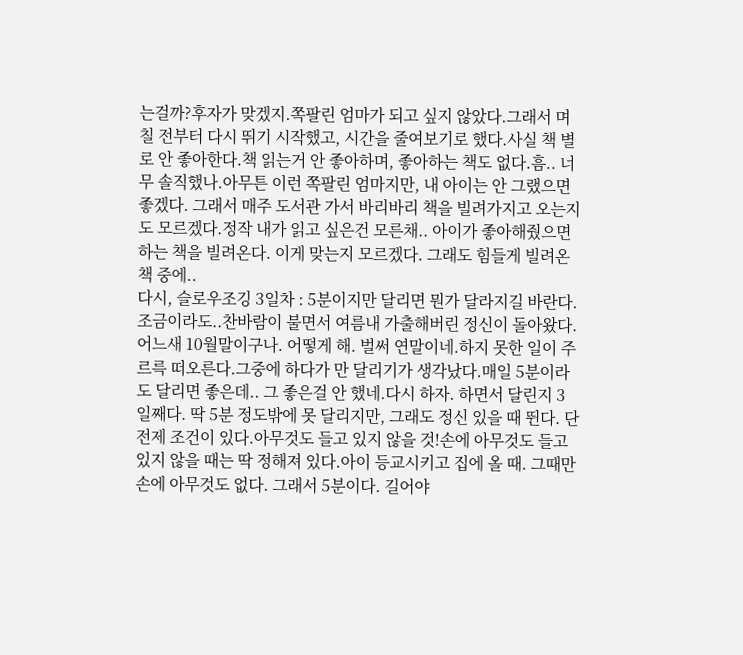는걸까?후자가 맞겠지.쪽팔린 엄마가 되고 싶지 않았다.그래서 며칠 전부터 다시 뛰기 시작했고, 시간을 줄여보기로 했다.사실 책 별로 안 좋아한다.책 읽는거 안 좋아하며, 좋아하는 책도 없다.흠.. 너무 솔직했나.아무튼 이런 쪽팔린 엄마지만, 내 아이는 안 그랬으면 좋겠다. 그래서 매주 도서관 가서 바리바리 책을 빌려가지고 오는지도 모르겠다.정작 내가 읽고 싶은건 모른채.. 아이가 좋아해줬으면 하는 책을 빌려온다. 이게 맞는지 모르겠다. 그래도 힘들게 빌려온 책 중에..
다시, 슬로우조깅 3일차 : 5분이지만 달리면 뭔가 달라지길 바란다. 조금이라도..찬바람이 불면서 여름내 가출해버린 정신이 돌아왔다. 어느새 10월말이구나. 어떻게 해. 벌써 연말이네.하지 못한 일이 주르륵 떠오른다.그중에 하다가 만 달리기가 생각났다.매일 5분이라도 달리면 좋은데.. 그 좋은걸 안 했네.다시 하자. 하면서 달린지 3일째다. 딱 5분 정도밖에 못 달리지만, 그래도 정신 있을 때 뛴다. 단 전제 조건이 있다.아무것도 들고 있지 않을 것!손에 아무것도 들고 있지 않을 때는 딱 정해져 있다.아이 등교시키고 집에 올 때. 그때만 손에 아무것도 없다. 그래서 5분이다. 길어야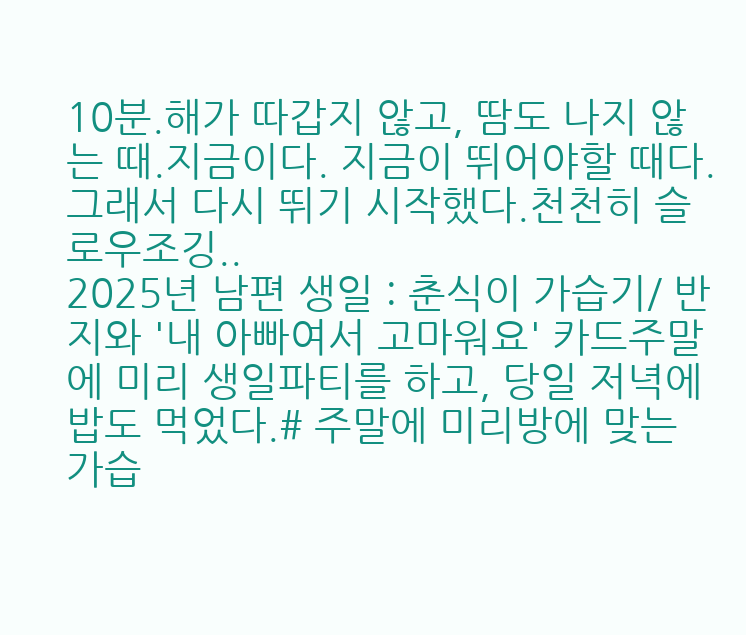10분.해가 따갑지 않고, 땀도 나지 않는 때.지금이다. 지금이 뛰어야할 때다.그래서 다시 뛰기 시작했다.천천히 슬로우조깅..
2025년 남편 생일 : 춘식이 가습기/ 반지와 '내 아빠여서 고마워요' 카드주말에 미리 생일파티를 하고, 당일 저녁에 밥도 먹었다.# 주말에 미리방에 맞는 가습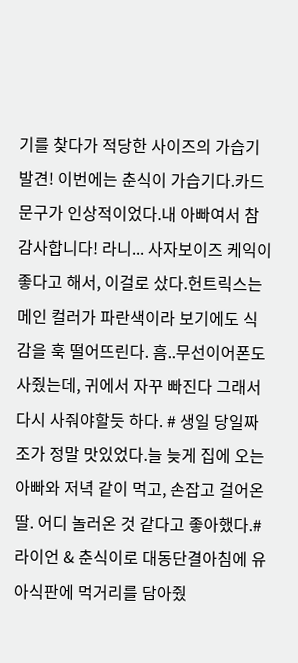기를 찾다가 적당한 사이즈의 가습기 발견! 이번에는 춘식이 가습기다.카드 문구가 인상적이었다.내 아빠여서 참 감사합니다! 라니... 사자보이즈 케익이 좋다고 해서, 이걸로 샀다.헌트릭스는 메인 컬러가 파란색이라 보기에도 식감을 훅 떨어뜨린다. 흠..무선이어폰도 사줬는데, 귀에서 자꾸 빠진다 그래서 다시 사줘야할듯 하다. # 생일 당일짜조가 정말 맛있었다.늘 늦게 집에 오는 아빠와 저녁 같이 먹고, 손잡고 걸어온 딸. 어디 놀러온 것 같다고 좋아했다.# 라이언 & 춘식이로 대동단결아침에 유아식판에 먹거리를 담아줬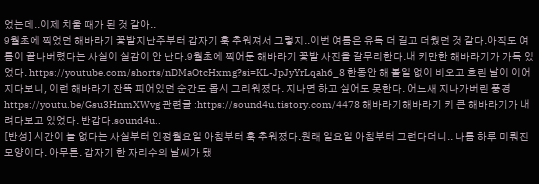었는데..이제 치울 때가 된 것 같아..
9월초에 찍었던 해바라기 꽃밭지난주부터 갑자기 훅 추워져서 그렇지..이번 여름은 유독 더 길고 더웠던 것 같다.아직도 여름이 끝나버렸다는 사실이 실감이 안 난다.9월초에 찍어둔 해바라기 꽃밭 사진을 갈무리한다.내 키만한 해바라기가 가득 있었다. https://youtube.com/shorts/nDMaOtcHxmg?si=KL-JpJyYrLqah6_8 한동안 해 볼일 없이 비오고 흐린 날이 이어지다보니, 이런 해바라기 잔뜩 피어있던 순간도 몹시 그리워졌다. 지나면 하고 싶어도 못한다. 어느새 지나가버린 풍경 https://youtu.be/Gsu3HnmXWvg 관련글 :https://sound4u.tistory.com/4478 해바라기해바라기 키 큰 해바라기가 내려다보고 있었다. 반갑다.sound4u..
[반성] 시간이 늘 없다는 사실부터 인정월요일 아침부터 훅 추워졌다.원래 일요일 아침부터 그런다더니.. 나름 하루 미뤄진 모양이다. 아무튼. 갑자기 한 자리수의 날씨가 됐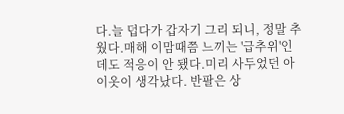다.늘 덥다가 갑자기 그리 되니, 정말 추웠다.매해 이맘때쯤 느끼는 '급추위'인데도 적응이 안 됐다.미리 사두었던 아이옷이 생각났다. 반팔은 상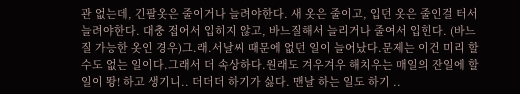관 없는데, 긴팔옷은 줄이거나 늘려야한다. 새 옷은 줄이고, 입던 옷은 줄인걸 터서 늘려야한다. 대충 접어서 입히지 않고, 바느질해서 늘리거나 줄여서 입힌다. (바느질 가능한 옷인 경우)그.래.서날씨 때문에 없던 일이 늘어났다.문제는 이건 미리 할 수도 없는 일이다.그래서 더 속상하다.원래도 겨우겨우 해치우는 매일의 잔일에 할 일이 뙁! 하고 생기니.. 더더더 하기가 싫다. 맨날 하는 일도 하기 ..